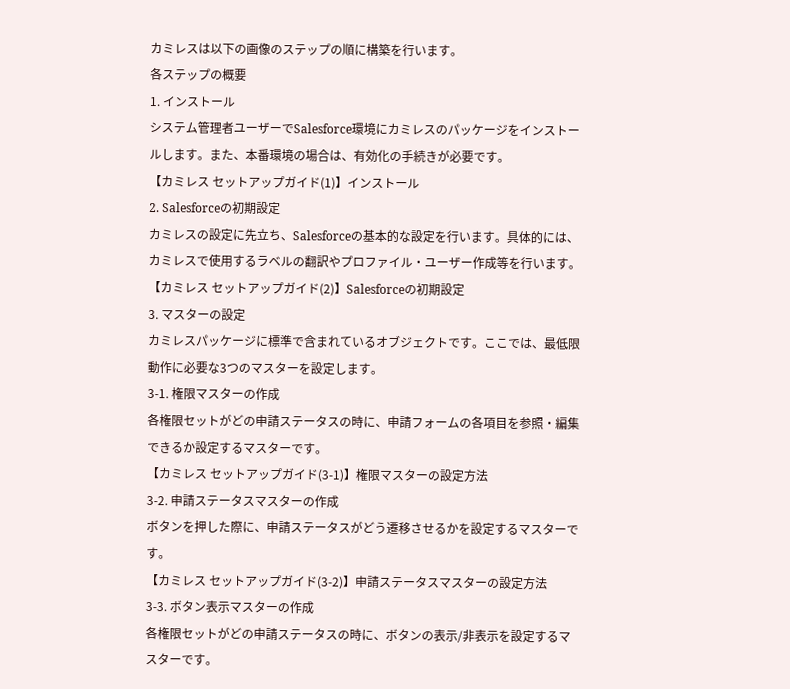カミレスは以下の画像のステップの順に構築を行います。
各ステップの概要
1. インストール
システム管理者ユーザーでSalesforce環境にカミレスのパッケージをインストールします。また、本番環境の場合は、有効化の手続きが必要です。
【カミレス セットアップガイド(1)】インストール
2. Salesforceの初期設定
カミレスの設定に先立ち、Salesforceの基本的な設定を行います。具体的には、カミレスで使用するラベルの翻訳やプロファイル・ユーザー作成等を行います。
【カミレス セットアップガイド(2)】Salesforceの初期設定
3. マスターの設定
カミレスパッケージに標準で含まれているオブジェクトです。ここでは、最低限動作に必要な3つのマスターを設定します。
3-1. 権限マスターの作成
各権限セットがどの申請ステータスの時に、申請フォームの各項目を参照・編集できるか設定するマスターです。
【カミレス セットアップガイド(3-1)】権限マスターの設定方法
3-2. 申請ステータスマスターの作成
ボタンを押した際に、申請ステータスがどう遷移させるかを設定するマスターです。
【カミレス セットアップガイド(3-2)】申請ステータスマスターの設定方法
3-3. ボタン表示マスターの作成
各権限セットがどの申請ステータスの時に、ボタンの表示/非表示を設定するマスターです。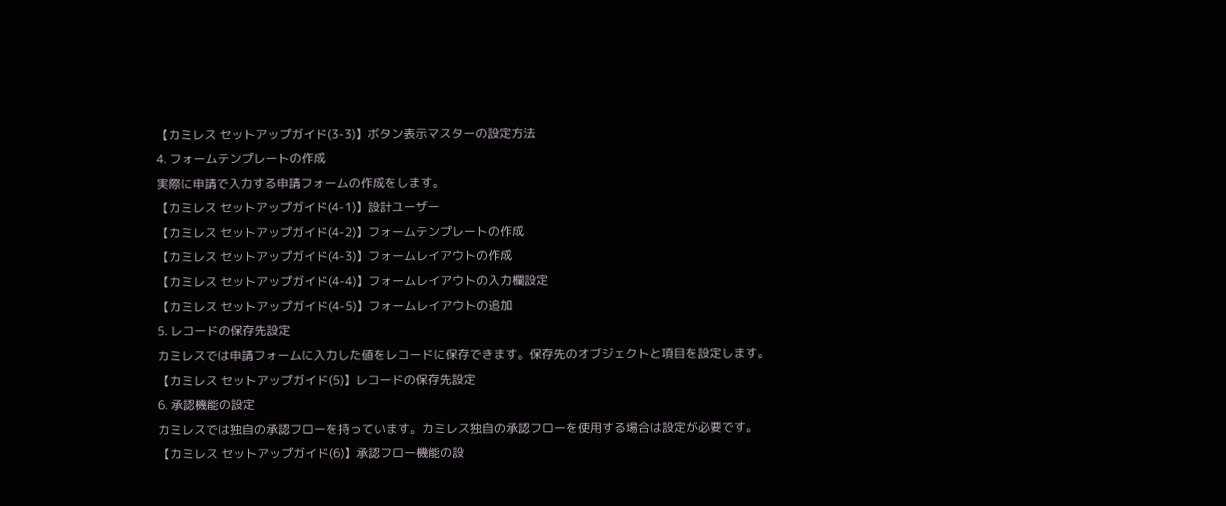【カミレス セットアップガイド(3-3)】ボタン表示マスターの設定方法
4. フォームテンプレートの作成
実際に申請で入力する申請フォームの作成をします。
【カミレス セットアップガイド(4-1)】設計ユーザー
【カミレス セットアップガイド(4-2)】フォームテンプレートの作成
【カミレス セットアップガイド(4-3)】フォームレイアウトの作成
【カミレス セットアップガイド(4-4)】フォームレイアウトの入力欄設定
【カミレス セットアップガイド(4-5)】フォームレイアウトの追加
5. レコードの保存先設定
カミレスでは申請フォームに入力した値をレコードに保存できます。保存先のオブジェクトと項目を設定します。
【カミレス セットアップガイド(5)】レコードの保存先設定
6. 承認機能の設定
カミレスでは独自の承認フローを持っています。カミレス独自の承認フローを使用する場合は設定が必要です。
【カミレス セットアップガイド(6)】承認フロー機能の設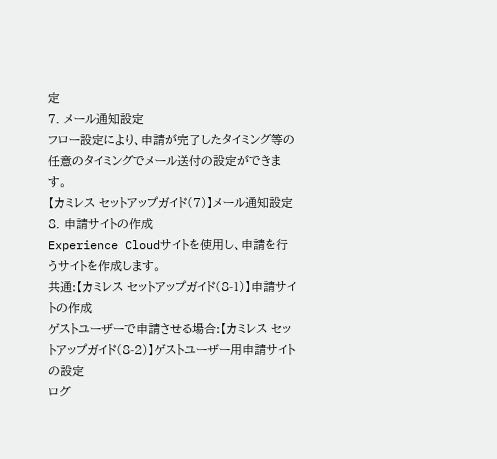定
7. メール通知設定
フロー設定により、申請が完了したタイミング等の任意のタイミングでメール送付の設定ができます。
【カミレス セットアップガイド(7)】メール通知設定
8. 申請サイトの作成
Experience Cloudサイトを使用し、申請を行うサイトを作成します。
共通:【カミレス セットアップガイド(8-1)】申請サイトの作成
ゲストユーザーで申請させる場合:【カミレス セットアップガイド(8-2)】ゲストユーザー用申請サイトの設定
ログ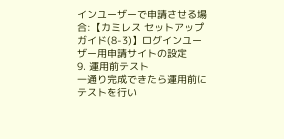インユーザーで申請させる場合:【カミレス セットアップガイド(8-3)】ログインユーザー用申請サイトの設定
9. 運用前テスト
一通り完成できたら運用前にテストを行い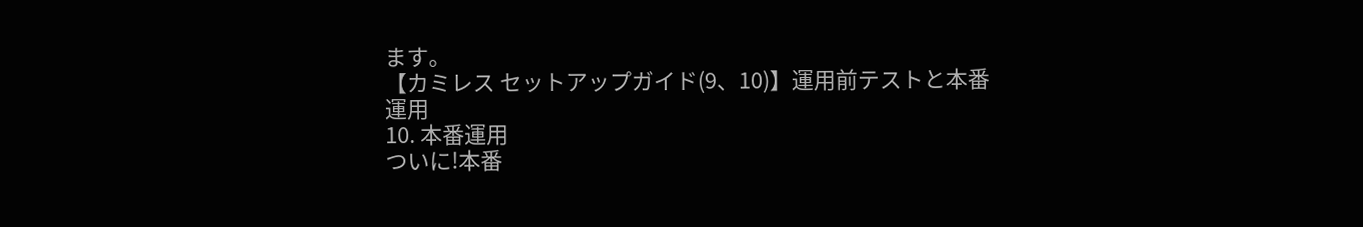ます。
【カミレス セットアップガイド(9、10)】運用前テストと本番運用
10. 本番運用
ついに!本番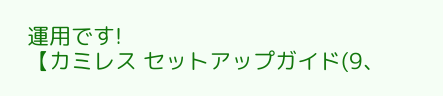運用です!
【カミレス セットアップガイド(9、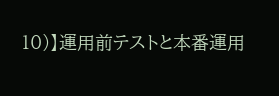10)】運用前テストと本番運用